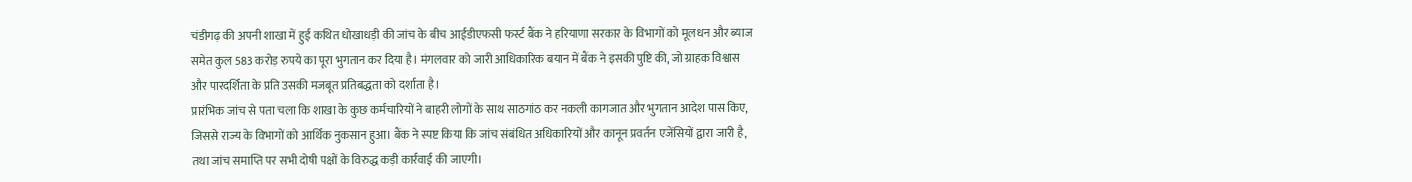चंडीगढ़ की अपनी शाखा में हुई कथित धोखाधड़ी की जांच के बीच आईडीएफसी फर्स्ट बैंक ने हरियाणा सरकार के विभागों को मूलधन और ब्याज समेत कुल 583 करोड़ रुपये का पूरा भुगतान कर दिया है। मंगलवार को जारी आधिकारिक बयान में बैंक ने इसकी पुष्टि की, जो ग्राहक विश्वास और पारदर्शिता के प्रति उसकी मजबूत प्रतिबद्धता को दर्शाता है।
प्रारंभिक जांच से पता चला कि शाखा के कुछ कर्मचारियों ने बाहरी लोगों के साथ साठगांठ कर नकली कागजात और भुगतान आदेश पास किए, जिससे राज्य के विभागों को आर्थिक नुकसान हुआ। बैंक ने स्पष्ट किया कि जांच संबंधित अधिकारियों और कानून प्रवर्तन एजेंसियों द्वारा जारी है, तथा जांच समाप्ति पर सभी दोषी पक्षों के विरुद्ध कड़ी कार्रवाई की जाएगी।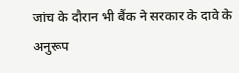जांच के दौरान भी बैंक ने सरकार के दावे के अनुरूप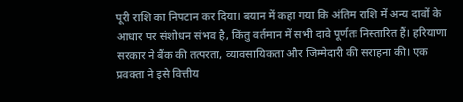पूरी राशि का निपटान कर दिया। बयान में कहा गया कि अंतिम राशि में अन्य दावों के आधार पर संशोधन संभव है, किंतु वर्तमान में सभी दावे पूर्णतः निस्तारित हैं। हरियाणा सरकार ने बैंक की तत्परता, व्यावसायिकता और जिम्मेदारी की सराहना की। एक प्रवक्ता ने इसे वित्तीय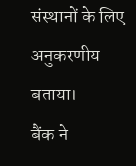संस्थानों के लिए अनुकरणीय बताया।
बैंक ने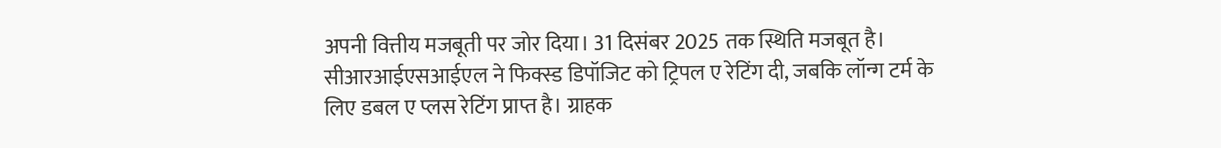अपनी वित्तीय मजबूती पर जोर दिया। 31 दिसंबर 2025 तक स्थिति मजबूत है। सीआरआईएसआईएल ने फिक्स्ड डिपॉजिट को ट्रिपल ए रेटिंग दी, जबकि लॉन्ग टर्म के लिए डबल ए प्लस रेटिंग प्राप्त है। ग्राहक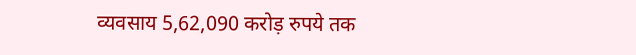व्यवसाय 5,62,090 करोड़ रुपये तक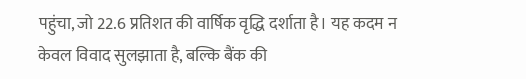पहुंचा, जो 22.6 प्रतिशत की वार्षिक वृद्धि दर्शाता है। यह कदम न केवल विवाद सुलझाता है, बल्कि बैंक की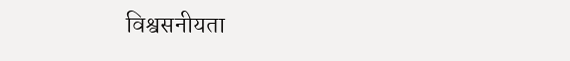विश्वसनीयता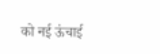को नई ऊंचाई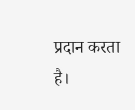प्रदान करता है।